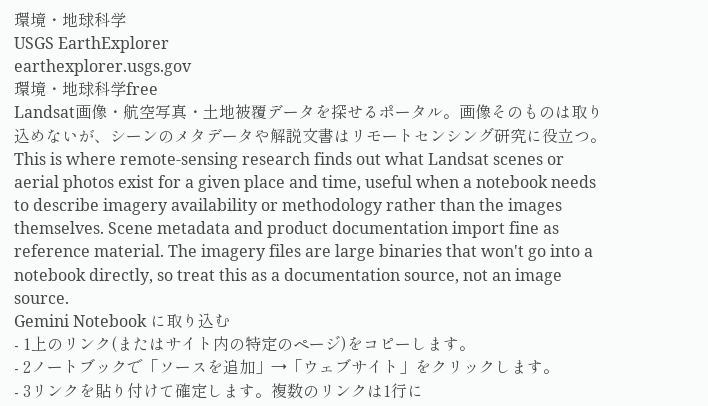環境・地球科学
USGS EarthExplorer
earthexplorer.usgs.gov
環境・地球科学free
Landsat画像・航空写真・土地被覆データを探せるポータル。画像そのものは取り込めないが、シーンのメタデータや解説文書はリモートセンシング研究に役立つ。
This is where remote-sensing research finds out what Landsat scenes or aerial photos exist for a given place and time, useful when a notebook needs to describe imagery availability or methodology rather than the images themselves. Scene metadata and product documentation import fine as reference material. The imagery files are large binaries that won't go into a notebook directly, so treat this as a documentation source, not an image source.
Gemini Notebook に取り込む
- 1上のリンク(またはサイト内の特定のページ)をコピーします。
- 2ノートブックで「ソースを追加」→「ウェブサイト」をクリックします。
- 3リンクを貼り付けて確定します。複数のリンクは1行に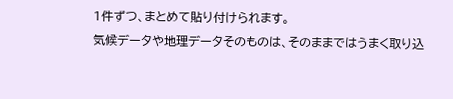1件ずつ、まとめて貼り付けられます。
気候データや地理データそのものは、そのままではうまく取り込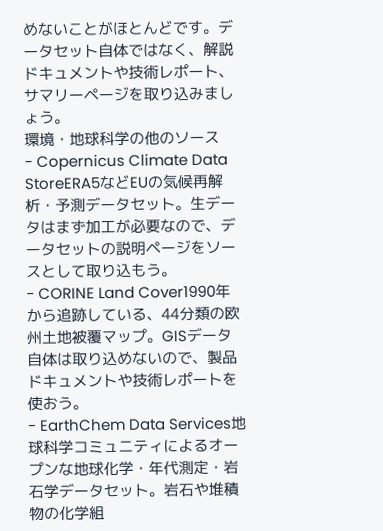めないことがほとんどです。データセット自体ではなく、解説ドキュメントや技術レポート、サマリーページを取り込みましょう。
環境・地球科学の他のソース
- Copernicus Climate Data StoreERA5などEUの気候再解析・予測データセット。生データはまず加工が必要なので、データセットの説明ページをソースとして取り込もう。
- CORINE Land Cover1990年から追跡している、44分類の欧州土地被覆マップ。GISデータ自体は取り込めないので、製品ドキュメントや技術レポートを使おう。
- EarthChem Data Services地球科学コミュニティによるオープンな地球化学・年代測定・岩石学データセット。岩石や堆積物の化学組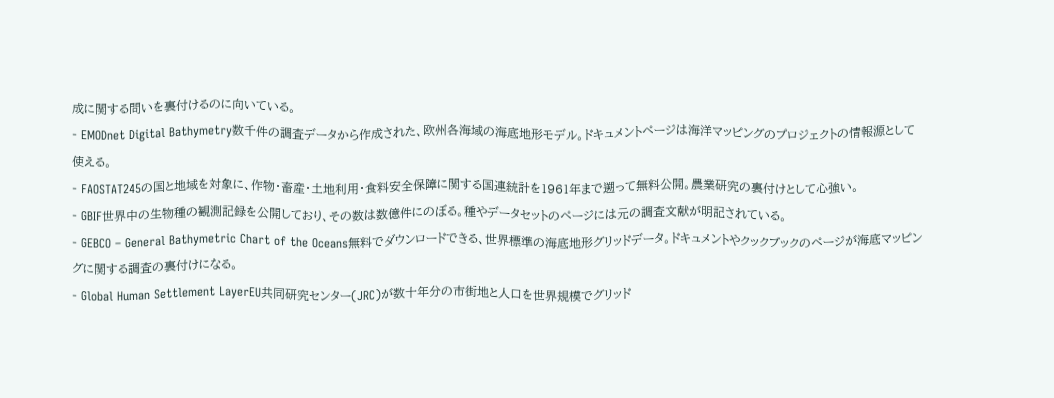成に関する問いを裏付けるのに向いている。
- EMODnet Digital Bathymetry数千件の調査データから作成された、欧州各海域の海底地形モデル。ドキュメントページは海洋マッピングのプロジェクトの情報源として使える。
- FAOSTAT245の国と地域を対象に、作物・畜産・土地利用・食料安全保障に関する国連統計を1961年まで遡って無料公開。農業研究の裏付けとして心強い。
- GBIF世界中の生物種の観測記録を公開しており、その数は数億件にのぼる。種やデータセットのページには元の調査文献が明記されている。
- GEBCO – General Bathymetric Chart of the Oceans無料でダウンロードできる、世界標準の海底地形グリッドデータ。ドキュメントやクックブックのページが海底マッピングに関する調査の裏付けになる。
- Global Human Settlement LayerEU共同研究センター(JRC)が数十年分の市街地と人口を世界規模でグリッド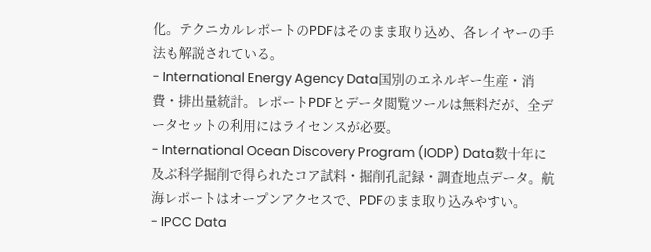化。テクニカルレポートのPDFはそのまま取り込め、各レイヤーの手法も解説されている。
- International Energy Agency Data国別のエネルギー生産・消費・排出量統計。レポートPDFとデータ閲覧ツールは無料だが、全データセットの利用にはライセンスが必要。
- International Ocean Discovery Program (IODP) Data数十年に及ぶ科学掘削で得られたコア試料・掘削孔記録・調査地点データ。航海レポートはオープンアクセスで、PDFのまま取り込みやすい。
- IPCC Data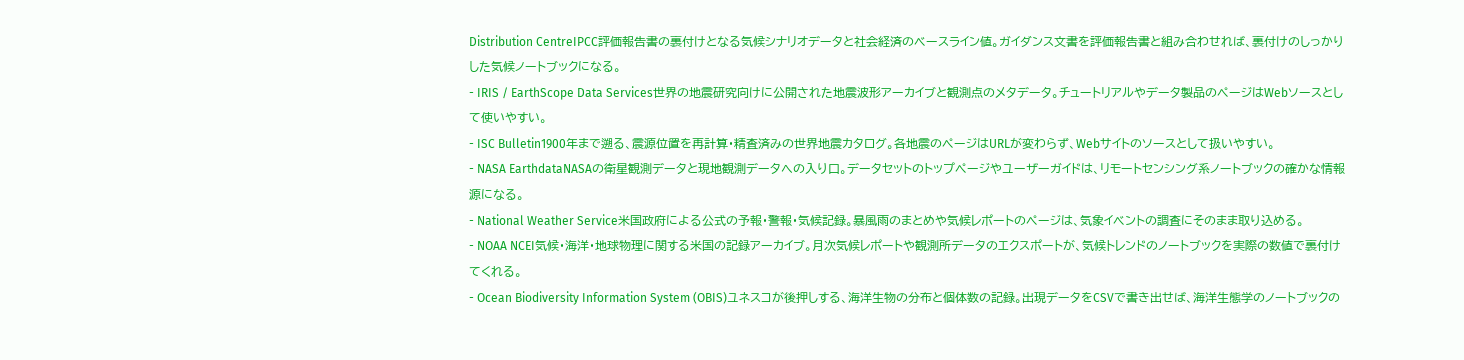Distribution CentreIPCC評価報告書の裏付けとなる気候シナリオデータと社会経済のベースライン値。ガイダンス文書を評価報告書と組み合わせれば、裏付けのしっかりした気候ノートブックになる。
- IRIS / EarthScope Data Services世界の地震研究向けに公開された地震波形アーカイブと観測点のメタデータ。チュートリアルやデータ製品のページはWebソースとして使いやすい。
- ISC Bulletin1900年まで遡る、震源位置を再計算・精査済みの世界地震カタログ。各地震のページはURLが変わらず、Webサイトのソースとして扱いやすい。
- NASA EarthdataNASAの衛星観測データと現地観測データへの入り口。データセットのトップページやユーザーガイドは、リモートセンシング系ノートブックの確かな情報源になる。
- National Weather Service米国政府による公式の予報・警報・気候記録。暴風雨のまとめや気候レポートのページは、気象イベントの調査にそのまま取り込める。
- NOAA NCEI気候・海洋・地球物理に関する米国の記録アーカイブ。月次気候レポートや観測所データのエクスポートが、気候トレンドのノートブックを実際の数値で裏付けてくれる。
- Ocean Biodiversity Information System (OBIS)ユネスコが後押しする、海洋生物の分布と個体数の記録。出現データをCSVで書き出せば、海洋生態学のノートブックの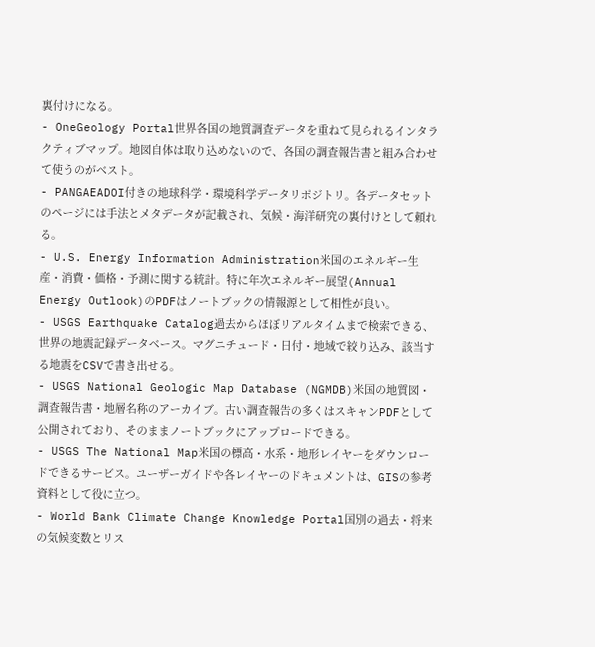裏付けになる。
- OneGeology Portal世界各国の地質調査データを重ねて見られるインタラクティブマップ。地図自体は取り込めないので、各国の調査報告書と組み合わせて使うのがベスト。
- PANGAEADOI付きの地球科学・環境科学データリポジトリ。各データセットのページには手法とメタデータが記載され、気候・海洋研究の裏付けとして頼れる。
- U.S. Energy Information Administration米国のエネルギー生産・消費・価格・予測に関する統計。特に年次エネルギー展望(Annual Energy Outlook)のPDFはノートブックの情報源として相性が良い。
- USGS Earthquake Catalog過去からほぼリアルタイムまで検索できる、世界の地震記録データベース。マグニチュード・日付・地域で絞り込み、該当する地震をCSVで書き出せる。
- USGS National Geologic Map Database (NGMDB)米国の地質図・調査報告書・地層名称のアーカイブ。古い調査報告の多くはスキャンPDFとして公開されており、そのままノートブックにアップロードできる。
- USGS The National Map米国の標高・水系・地形レイヤーをダウンロードできるサービス。ユーザーガイドや各レイヤーのドキュメントは、GISの参考資料として役に立つ。
- World Bank Climate Change Knowledge Portal国別の過去・将来の気候変数とリス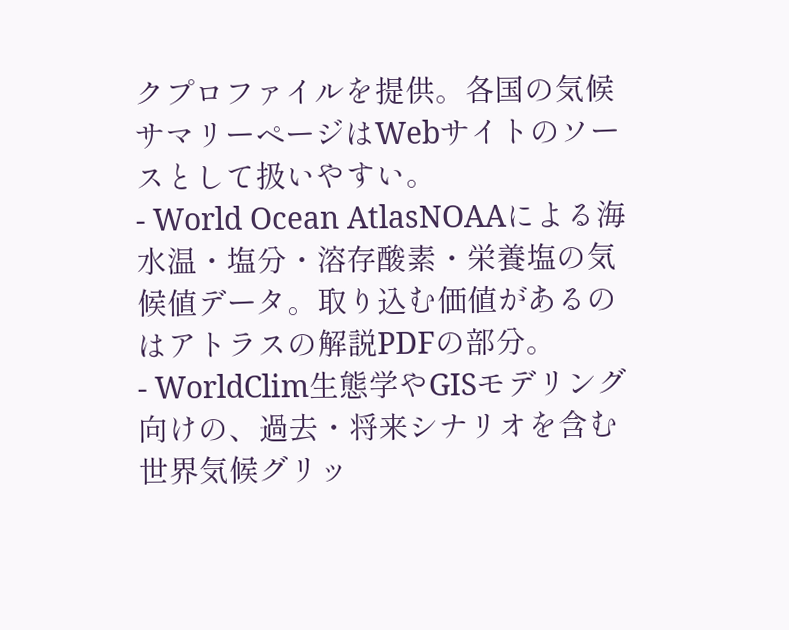クプロファイルを提供。各国の気候サマリーページはWebサイトのソースとして扱いやすい。
- World Ocean AtlasNOAAによる海水温・塩分・溶存酸素・栄養塩の気候値データ。取り込む価値があるのはアトラスの解説PDFの部分。
- WorldClim生態学やGISモデリング向けの、過去・将来シナリオを含む世界気候グリッ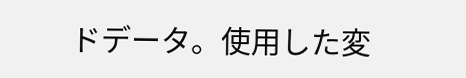ドデータ。使用した変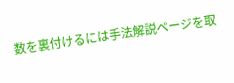数を裏付けるには手法解説ページを取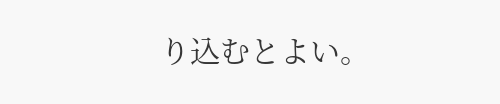り込むとよい。